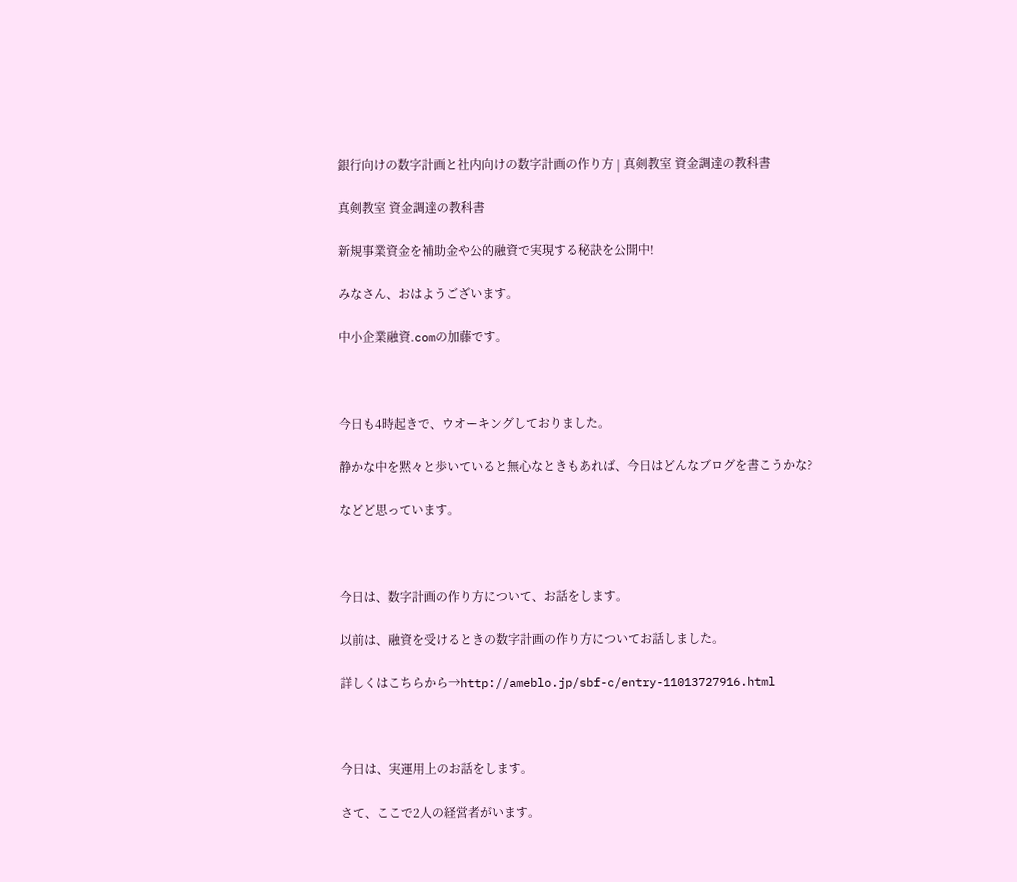銀行向けの数字計画と社内向けの数字計画の作り方 | 真剣教室 資金調達の教科書

真剣教室 資金調達の教科書

新規事業資金を補助金や公的融資で実現する秘訣を公開中!

みなさん、おはようございます。

中小企業融資.comの加藤です。



今日も4時起きで、ウオーキングしておりました。

静かな中を黙々と歩いていると無心なときもあれば、今日はどんなブログを書こうかな?

などど思っています。



今日は、数字計画の作り方について、お話をします。

以前は、融資を受けるときの数字計画の作り方についてお話しました。

詳しくはこちらから→http://ameblo.jp/sbf-c/entry-11013727916.html



今日は、実運用上のお話をします。

さて、ここで2人の経営者がいます。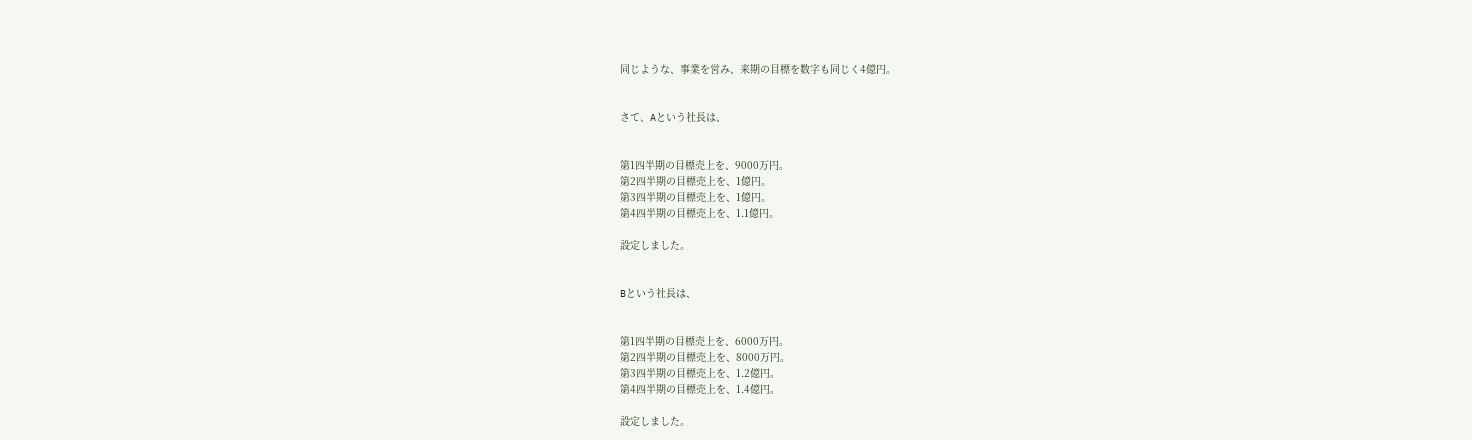同じような、事業を営み、来期の目標を数字も同じく4億円。


さて、Aという社長は、


第1四半期の目標売上を、9000万円。
第2四半期の目標売上を、1億円。
第3四半期の目標売上を、1億円。
第4四半期の目標売上を、1.1億円。

設定しました。


Bという社長は、


第1四半期の目標売上を、6000万円。
第2四半期の目標売上を、8000万円。
第3四半期の目標売上を、1.2億円。
第4四半期の目標売上を、1.4億円。

設定しました。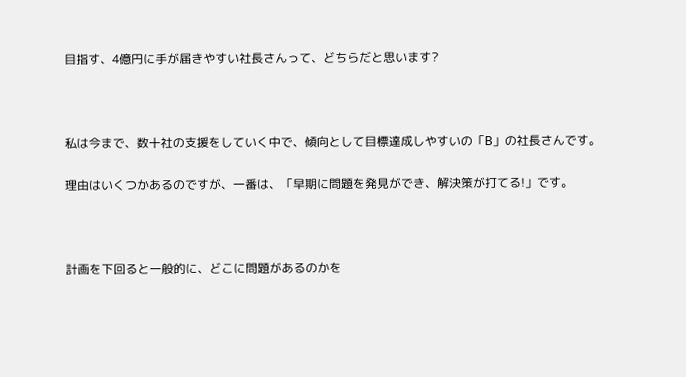目指す、4億円に手が届きやすい社長さんって、どちらだと思います?



私は今まで、数十社の支援をしていく中で、傾向として目標達成しやすいの「B」の社長さんです。

理由はいくつかあるのですが、一番は、「早期に問題を発見ができ、解決策が打てる!」です。



計画を下回ると一般的に、どこに問題があるのかを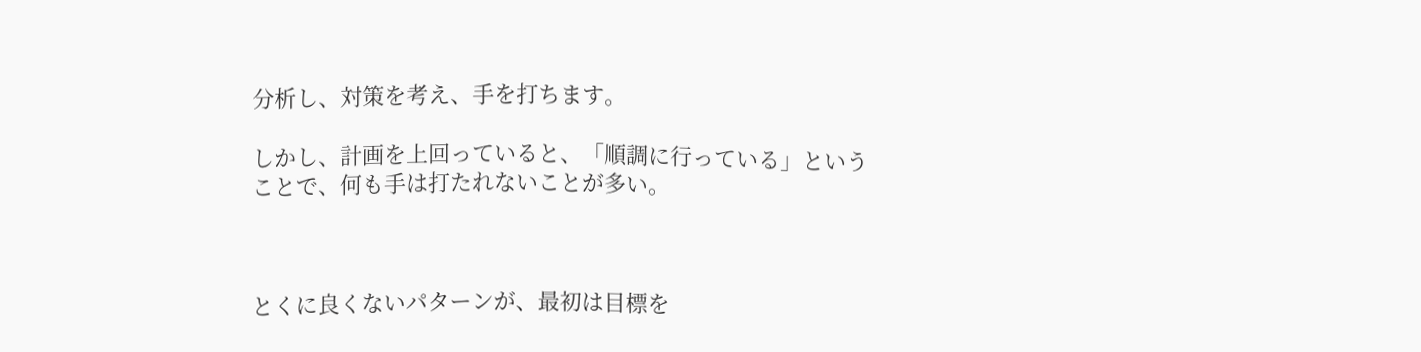分析し、対策を考え、手を打ちます。

しかし、計画を上回っていると、「順調に行っている」ということで、何も手は打たれないことが多い。



とくに良くないパターンが、最初は目標を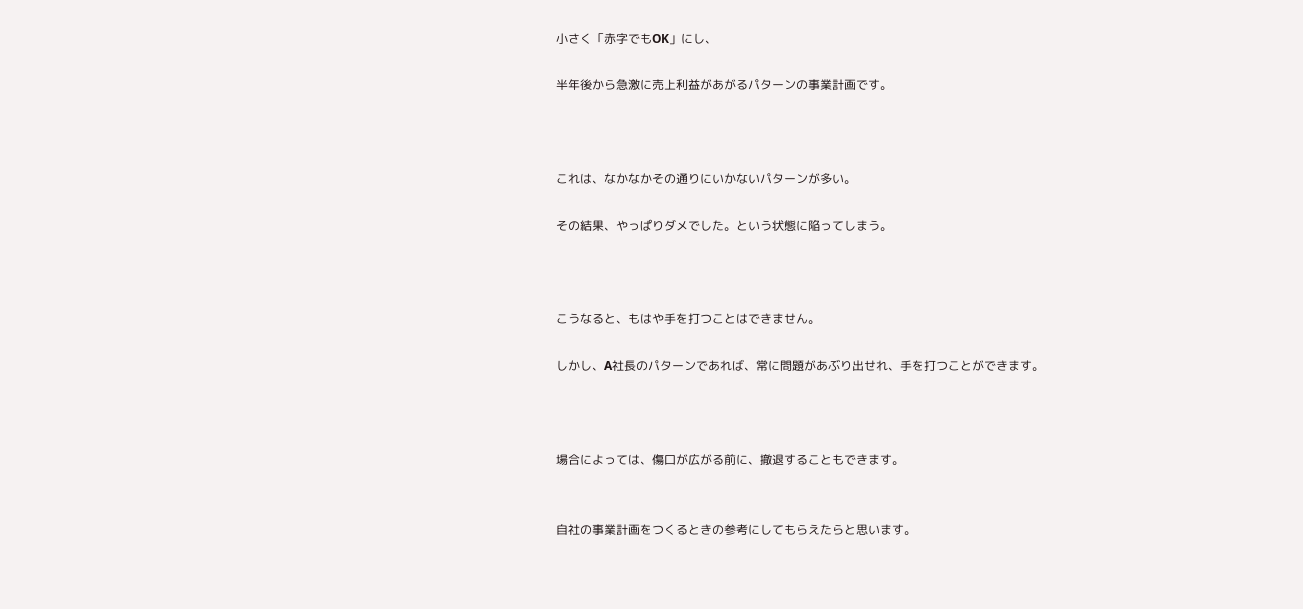小さく「赤字でもOK」にし、

半年後から急激に売上利益があがるパターンの事業計画です。



これは、なかなかその通りにいかないパターンが多い。

その結果、やっぱりダメでした。という状態に陥ってしまう。



こうなると、もはや手を打つことはできません。

しかし、A社長のパターンであれば、常に問題があぶり出せれ、手を打つことができます。



場合によっては、傷口が広がる前に、撤退することもできます。


自社の事業計画をつくるときの参考にしてもらえたらと思います。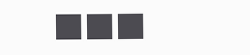■■■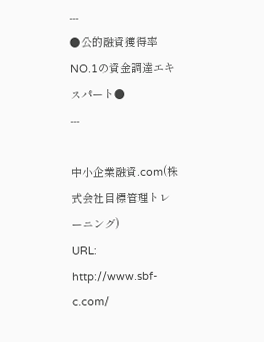---
●公的融資獲得率NO.1の資金調達エキスパート●
---

中小企業融資.com(株式会社目標管理トレーニング)
URL: http://www.sbf-c.com/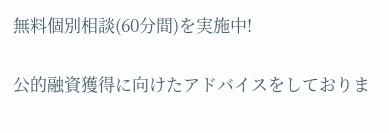無料個別相談(60分間)を実施中!

公的融資獲得に向けたアドバイスをしておりま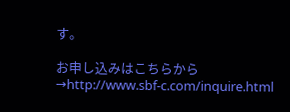す。

お申し込みはこちらから→http://www.sbf-c.com/inquire.html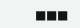■■■